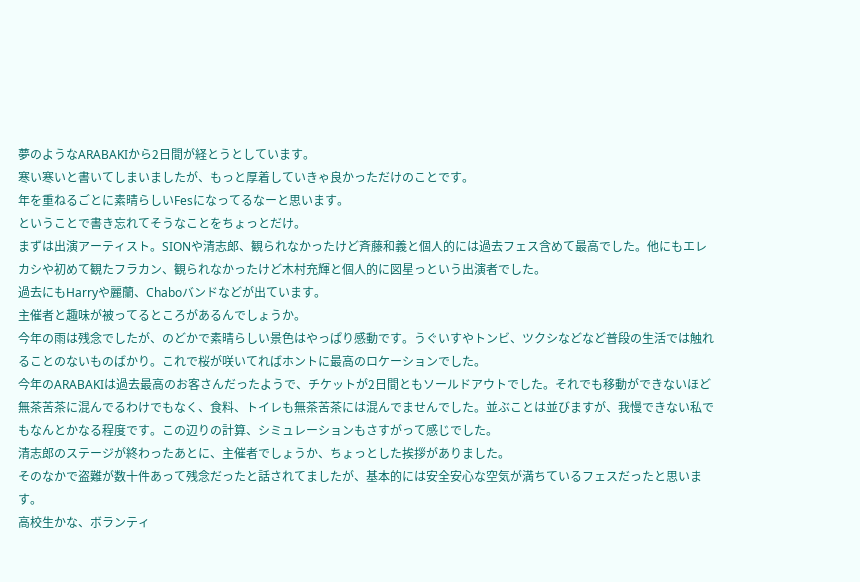夢のようなARABAKIから2日間が経とうとしています。
寒い寒いと書いてしまいましたが、もっと厚着していきゃ良かっただけのことです。
年を重ねるごとに素晴らしいFesになってるなーと思います。
ということで書き忘れてそうなことをちょっとだけ。
まずは出演アーティスト。SIONや清志郎、観られなかったけど斉藤和義と個人的には過去フェス含めて最高でした。他にもエレカシや初めて観たフラカン、観られなかったけど木村充輝と個人的に図星っという出演者でした。
過去にもHarryや麗蘭、Chaboバンドなどが出ています。
主催者と趣味が被ってるところがあるんでしょうか。
今年の雨は残念でしたが、のどかで素晴らしい景色はやっぱり感動です。うぐいすやトンビ、ツクシなどなど普段の生活では触れることのないものばかり。これで桜が咲いてればホントに最高のロケーションでした。
今年のARABAKIは過去最高のお客さんだったようで、チケットが2日間ともソールドアウトでした。それでも移動ができないほど無茶苦茶に混んでるわけでもなく、食料、トイレも無茶苦茶には混んでませんでした。並ぶことは並びますが、我慢できない私でもなんとかなる程度です。この辺りの計算、シミュレーションもさすがって感じでした。
清志郎のステージが終わったあとに、主催者でしょうか、ちょっとした挨拶がありました。
そのなかで盗難が数十件あって残念だったと話されてましたが、基本的には安全安心な空気が満ちているフェスだったと思います。
高校生かな、ボランティ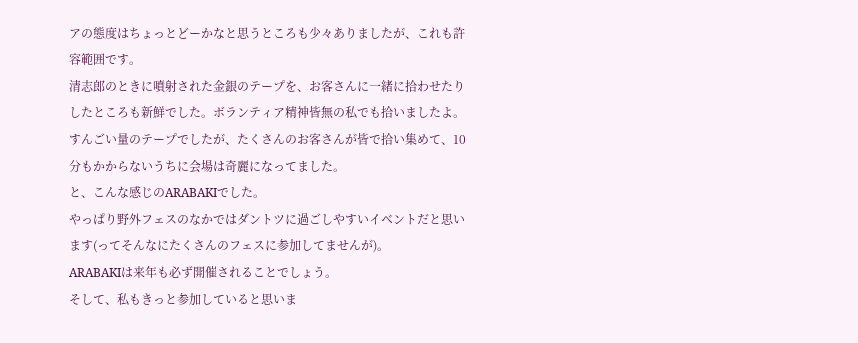アの態度はちょっとどーかなと思うところも少々ありましたが、これも許容範囲です。
清志郎のときに噴射された金銀のテープを、お客さんに一緒に拾わせたりしたところも新鮮でした。ボランティア精神皆無の私でも拾いましたよ。すんごい量のテープでしたが、たくさんのお客さんが皆で拾い集めて、10分もかからないうちに会場は奇麗になってました。
と、こんな感じのARABAKIでした。
やっぱり野外フェスのなかではダントツに過ごしやすいイベントだと思います(ってそんなにたくさんのフェスに参加してませんが)。
ARABAKIは来年も必ず開催されることでしょう。
そして、私もきっと参加していると思いま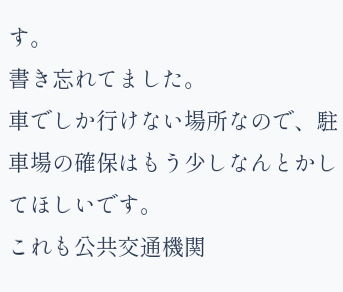す。
書き忘れてました。
車でしか行けない場所なので、駐車場の確保はもう少しなんとかしてほしいです。
これも公共交通機関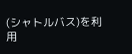(シャトルバス)を利用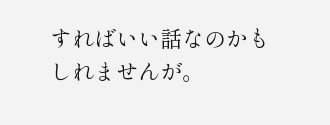すればいい話なのかもしれませんが。